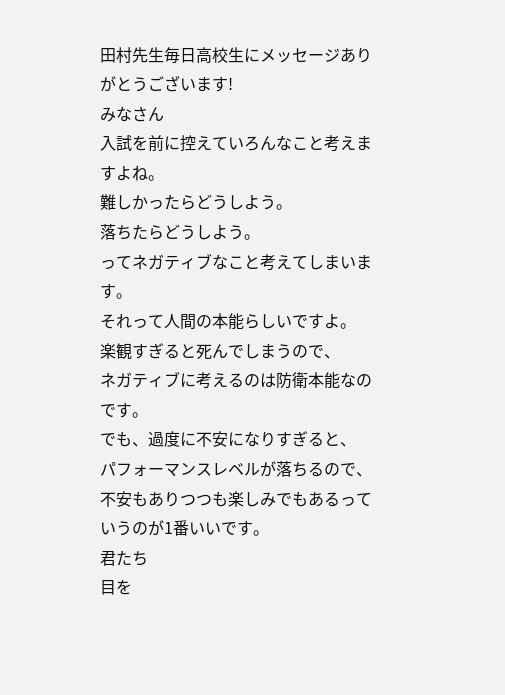田村先生毎日高校生にメッセージありがとうございます!
みなさん
入試を前に控えていろんなこと考えますよね。
難しかったらどうしよう。
落ちたらどうしよう。
ってネガティブなこと考えてしまいます。
それって人間の本能らしいですよ。
楽観すぎると死んでしまうので、
ネガティブに考えるのは防衛本能なのです。
でも、過度に不安になりすぎると、
パフォーマンスレベルが落ちるので、
不安もありつつも楽しみでもあるっていうのが1番いいです。
君たち
目を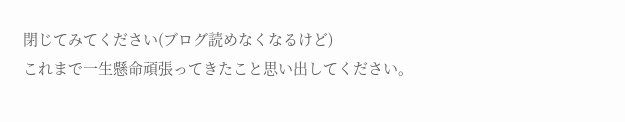閉じてみてください(ブログ読めなくなるけど)
これまで一生懸命頑張ってきたこと思い出してください。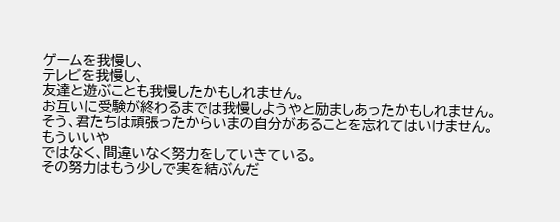ゲームを我慢し、
テレビを我慢し、
友達と遊ぶことも我慢したかもしれません。
お互いに受験が終わるまでは我慢しようやと励ましあったかもしれません。
そう、君たちは頑張ったからいまの自分があることを忘れてはいけません。
もういいや
ではなく、間違いなく努力をしていきている。
その努力はもう少しで実を結ぶんだ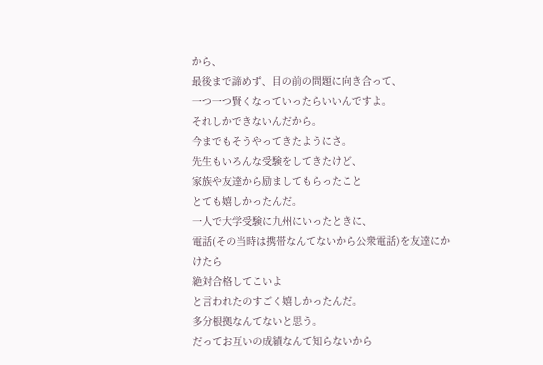から、
最後まで諦めず、目の前の問題に向き合って、
一つ一つ賢くなっていったらいいんですよ。
それしかできないんだから。
今までもそうやってきたようにさ。
先生もいろんな受験をしてきたけど、
家族や友達から励ましてもらったこと
とても嬉しかったんだ。
一人で大学受験に九州にいったときに、
電話(その当時は携帯なんてないから公衆電話)を友達にかけたら
絶対合格してこいよ
と言われたのすごく嬉しかったんだ。
多分根拠なんてないと思う。
だってお互いの成績なんて知らないから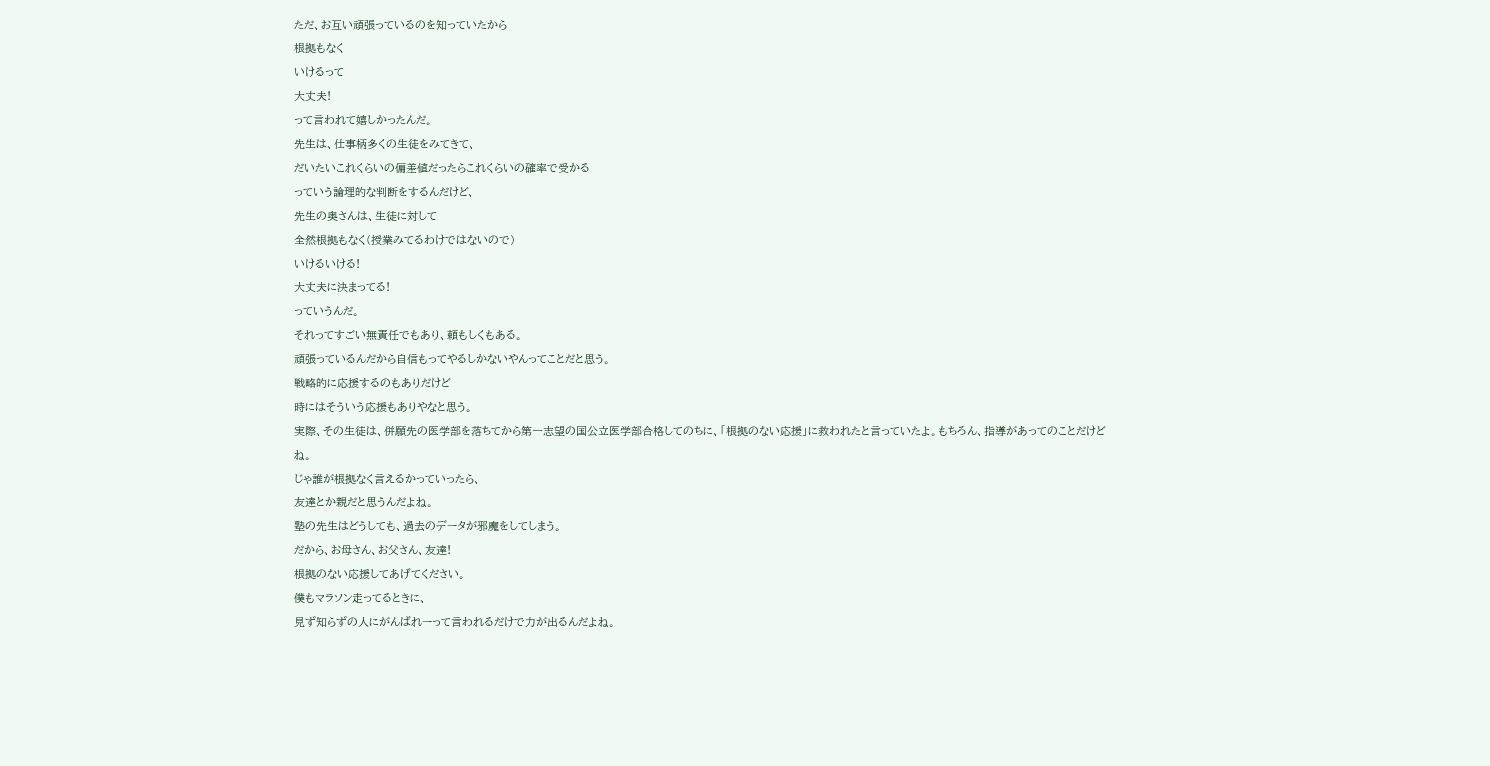ただ、お互い頑張っているのを知っていたから
根拠もなく
いけるって
大丈夫!
って言われて嬉しかったんだ。
先生は、仕事柄多くの生徒をみてきて、
だいたいこれくらいの偏差値だったらこれくらいの確率で受かる
っていう論理的な判断をするんだけど、
先生の奥さんは、生徒に対して
全然根拠もなく(授業みてるわけではないので)
いけるいける!
大丈夫に決まってる!
っていうんだ。
それってすごい無責任でもあり、頼もしくもある。
頑張っているんだから自信もってやるしかないやんってことだと思う。
戦略的に応援するのもありだけど
時にはそういう応援もありやなと思う。
実際、その生徒は、併願先の医学部を落ちてから第一志望の国公立医学部合格してのちに、「根拠のない応援」に救われたと言っていたよ。もちろん、指導があってのことだけどね。
じゃ誰が根拠なく言えるかっていったら、
友達とか親だと思うんだよね。
塾の先生はどうしても、過去のデータが邪魔をしてしまう。
だから、お母さん、お父さん、友達!
根拠のない応援してあげてください。
僕もマラソン走ってるときに、
見ず知らずの人にがんばれーって言われるだけで力が出るんだよね。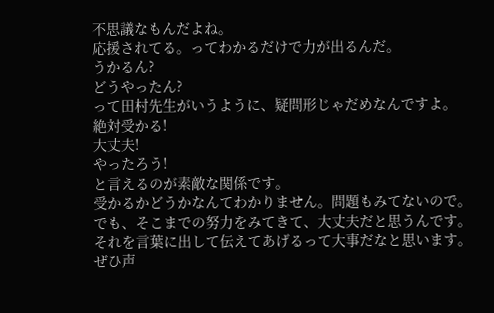不思議なもんだよね。
応援されてる。ってわかるだけで力が出るんだ。
うかるん?
どうやったん?
って田村先生がいうように、疑問形じゃだめなんですよ。
絶対受かる!
大丈夫!
やったろう!
と言えるのが素敵な関係です。
受かるかどうかなんてわかりません。問題もみてないので。
でも、そこまでの努力をみてきて、大丈夫だと思うんです。
それを言葉に出して伝えてあげるって大事だなと思います。
ぜひ声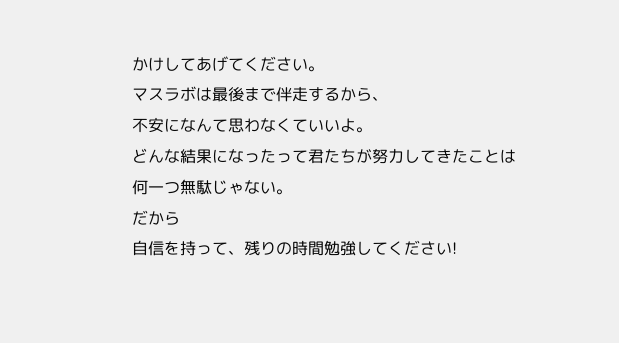かけしてあげてください。
マスラボは最後まで伴走するから、
不安になんて思わなくていいよ。
どんな結果になったって君たちが努力してきたことは
何一つ無駄じゃない。
だから
自信を持って、残りの時間勉強してください!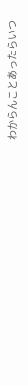わからんことあったらいつ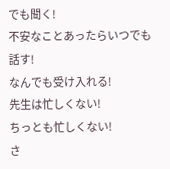でも聞く!
不安なことあったらいつでも話す!
なんでも受け入れる!
先生は忙しくない!
ちっとも忙しくない!
さ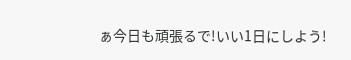ぁ今日も頑張るで!いい1日にしよう!